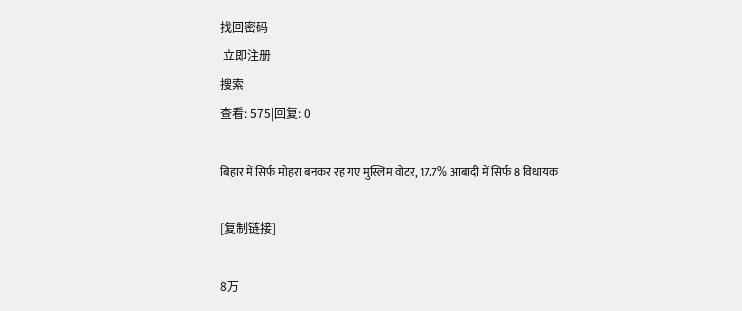找回密码
 立即注册
搜索
查看: 575|回复: 0

बिहार में सिर्फ मोहरा बनकर रह गए मुस्लिम वोटर, 17.7% आबादी में सिर्फ 8 विधायक

[复制链接]

8万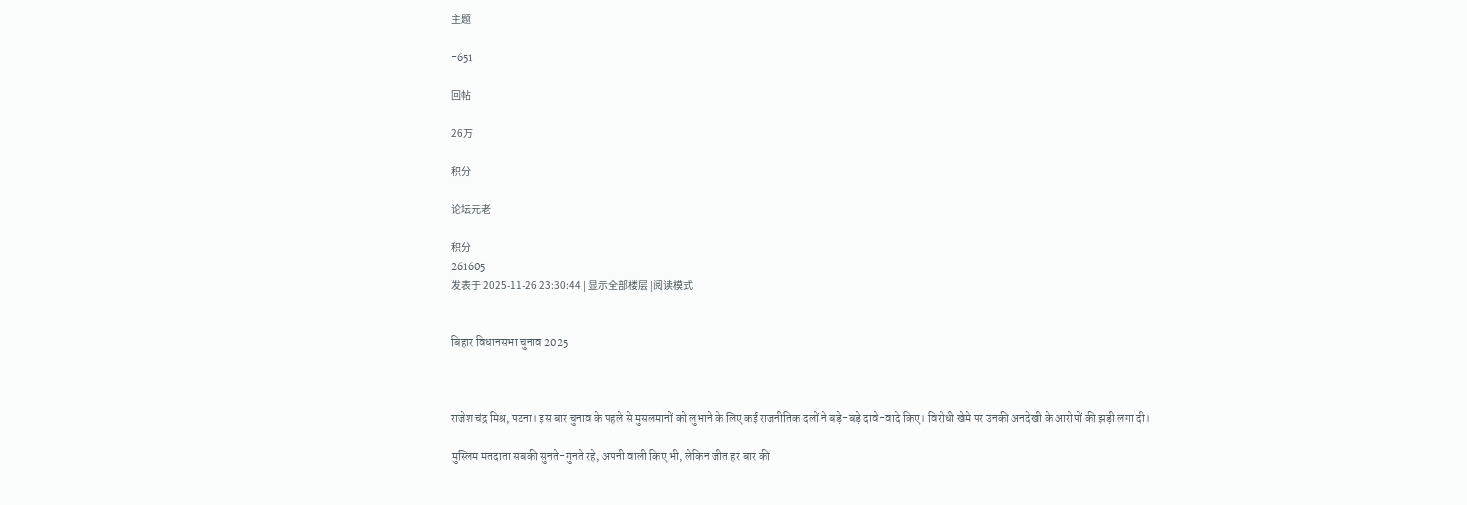主题

-651

回帖

26万

积分

论坛元老

积分
261605
发表于 2025-11-26 23:30:44 | 显示全部楼层 |阅读模式


बिहार विधानसभा चुनाव 2025



राजेश चंद्र मिश्र, पटना। इस बार चुनाव के पहले से मुसलमानों को लुभाने के लिए कई राजनीतिक दलों ने बड़े-बड़े दावे-वादे किए। विरोधी खेमे पर उनकी अनदेखी के आरोपों की झड़ी लगा दी।

मुस्लिम मतदाता सबकी सुनते-गुनते रहे, अपनी वाली किए भी, लेकिन जीत हर बार की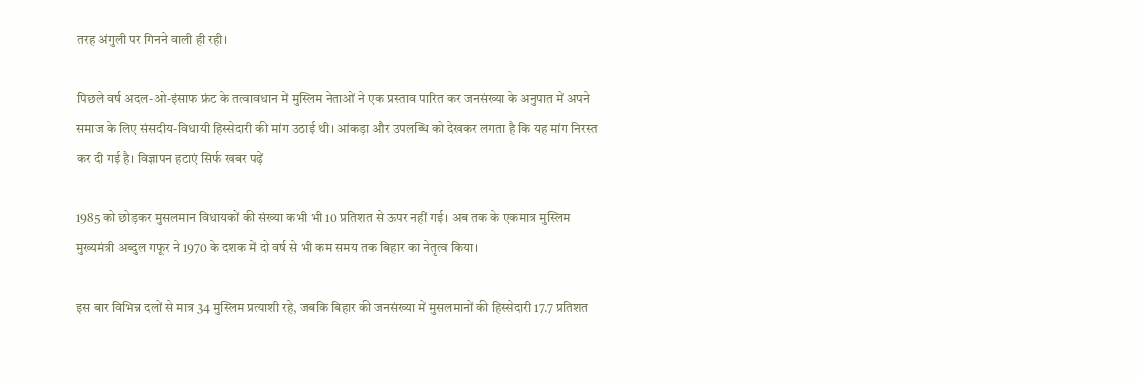तरह अंगुली पर गिनने वाली ही रही।

पिछले वर्ष अदल-ओ-इंसाफ फ्रंट के तत्वावधान में मुस्लिम नेताओं ने एक प्रस्ताव पारित कर जनसंख्या के अनुपात में अपने समाज के लिए संसदीय-विधायी हिस्सेदारी की मांग उठाई थी। आंकड़ा और उपलब्धि को देखकर लगता है कि यह मांग निरस्त कर दी गई है। विज्ञापन हटाएं सिर्फ खबर पढ़ें

1985 को छोड़कर मुसलमान विधायकों की संख्या कभी भी 10 प्रतिशत से ऊपर नहीं गई। अब तक के एकमात्र मुस्लिम मुख्यमंत्री अब्दुल गफूर ने 1970 के दशक में दो वर्ष से भी कम समय तक बिहार का नेतृत्व किया।

इस बार विभिन्न दलों से मात्र 34 मुस्लिम प्रत्याशी रहे, जबकि बिहार की जनसंख्या में मुसलमानों की हिस्सेदारी 17.7 प्रतिशत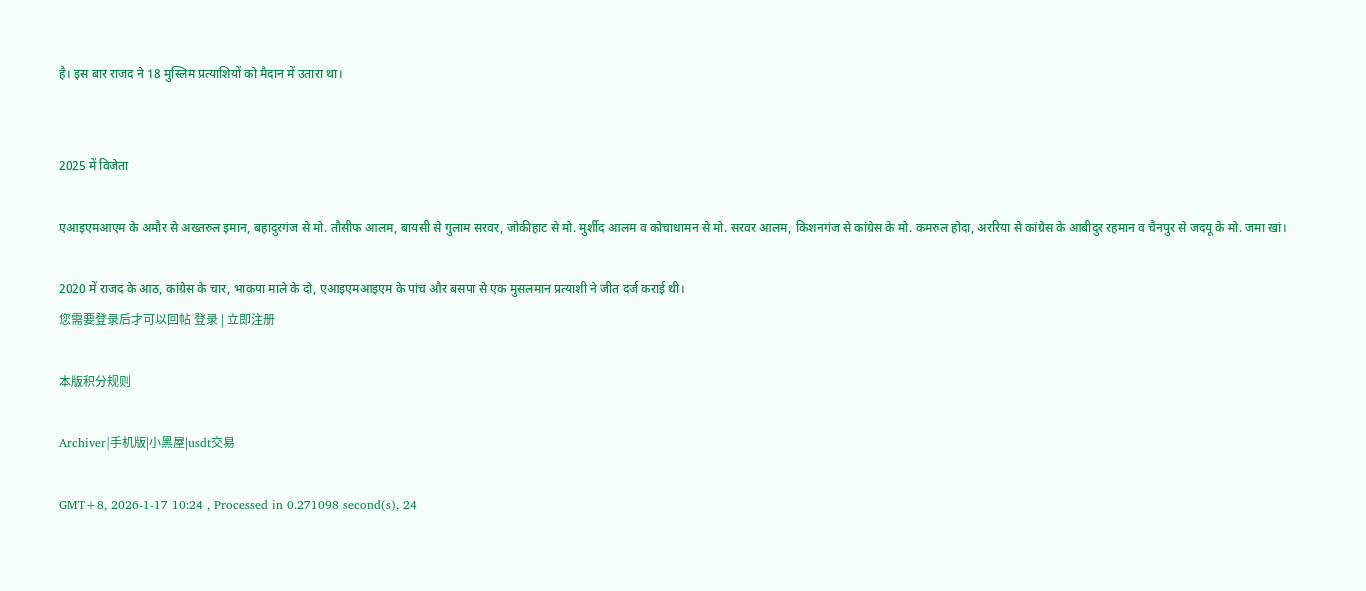है। इस बार राजद ने 18 मुस्लिम प्रत्याशियों को मैदान में उतारा था।


2025 में विजेता

एआइएमआएम के अमौर से अख्तरुल इमान, बहादुरगंज से मो. तौसीफ आलम, बायसी से गुलाम सरवर, जोकीहाट से मो. मुर्शीद आलम व कोचाधामन से मो. सरवर आलम, किशनगंज से कांग्रेस के मो. कमरुल होदा, अररिया से कांग्रेस के आबीदुर रहमान व चैनपुर से जदयू के मो. जमा खां।

2020 में राजद के आठ, कांग्रेस के चार, भाकपा माले के दो, एआइएमआइएम के पांच और बसपा से एक मुसलमान प्रत्याशी ने जीत दर्ज कराई थी।
您需要登录后才可以回帖 登录 | 立即注册

本版积分规则

Archiver|手机版|小黑屋|usdt交易

GMT+8, 2026-1-17 10:24 , Processed in 0.271098 second(s), 24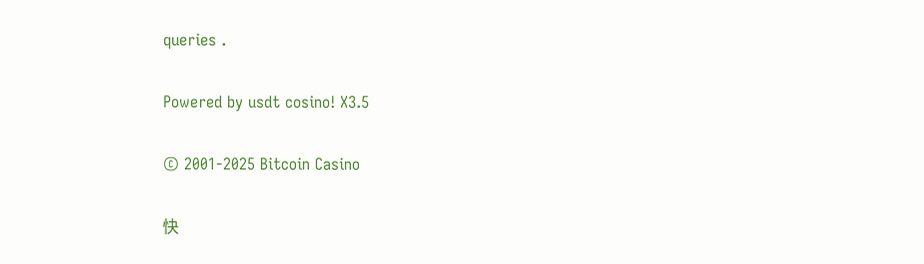queries .

Powered by usdt cosino! X3.5

© 2001-2025 Bitcoin Casino

快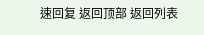速回复 返回顶部 返回列表